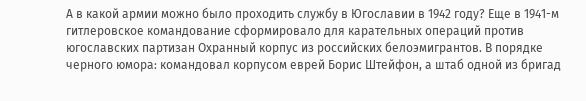А в какой армии можно было проходить службу в Югославии в 1942 году? Еще в 1941-м гитлеровское командование сформировало для карательных операций против югославских партизан Охранный корпус из российских белоэмигрантов. В порядке черного юмора: командовал корпусом еврей Борис Штейфон, а штаб одной из бригад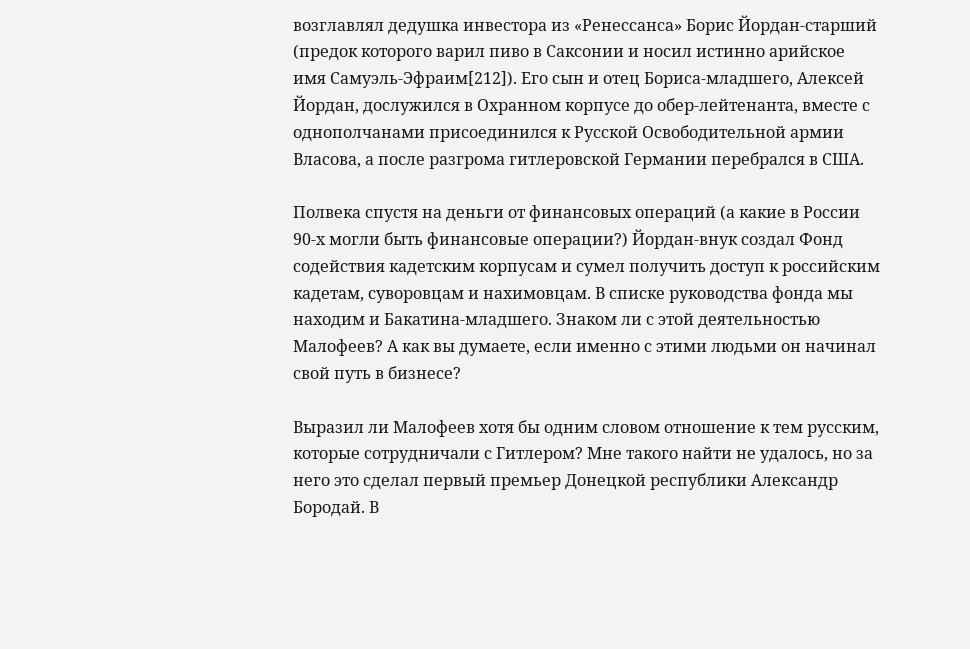возглавлял дедушка инвестора из «Ренессанса» Борис Йордан-старший (предок которого варил пиво в Саксонии и носил истинно арийское имя Самуэль-Эфраим[212]). Его сын и отец Бориса-младшего, Алексей Йордан, дослужился в Охранном корпусе до обер-лейтенанта, вместе с однополчанами присоединился к Русской Освободительной армии Власова, а после разгрома гитлеровской Германии перебрался в США.

Полвека спустя на деньги от финансовых операций (а какие в России 90-х могли быть финансовые операции?) Йордан-внук создал Фонд содействия кадетским корпусам и сумел получить доступ к российским кадетам, суворовцам и нахимовцам. В списке руководства фонда мы находим и Бакатина-младшего. Знаком ли с этой деятельностью Малофеев? А как вы думаете, если именно с этими людьми он начинал свой путь в бизнесе?

Выразил ли Малофеев хотя бы одним словом отношение к тем русским, которые сотрудничали с Гитлером? Мне такого найти не удалось, но за него это сделал первый премьер Донецкой республики Александр Бородай. В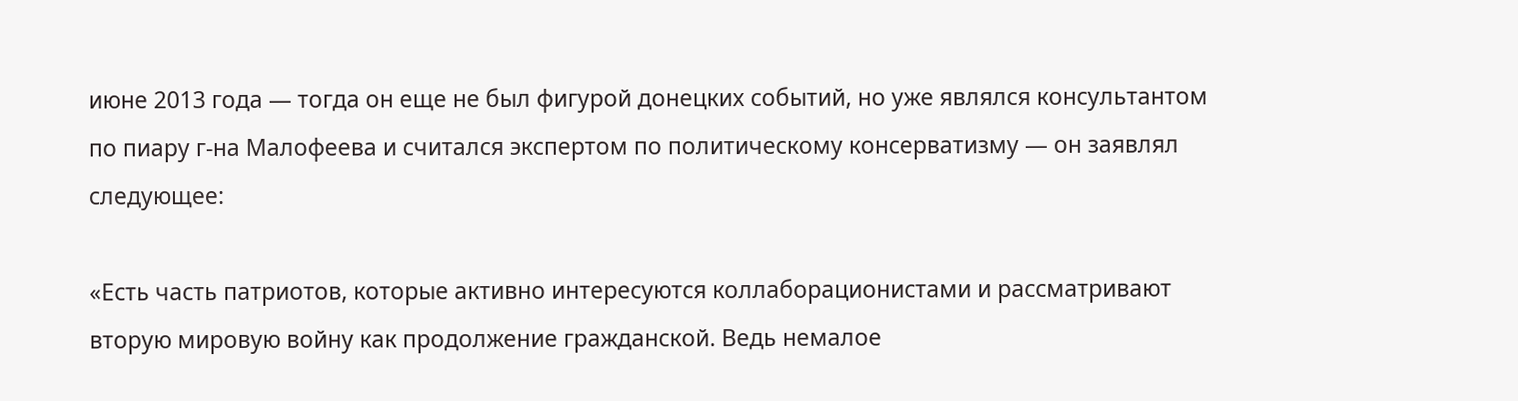июне 2013 года — тогда он еще не был фигурой донецких событий, но уже являлся консультантом по пиару г-на Малофеева и считался экспертом по политическому консерватизму — он заявлял следующее:

«Есть часть патриотов, которые активно интересуются коллаборационистами и рассматривают вторую мировую войну как продолжение гражданской. Ведь немалое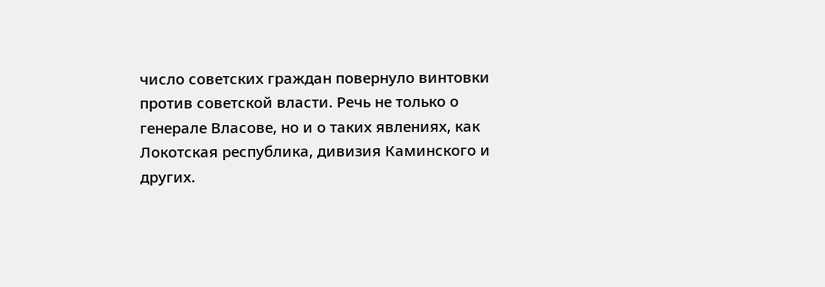число советских граждан повернуло винтовки против советской власти. Речь не только о генерале Власове, но и о таких явлениях, как Локотская республика, дивизия Каминского и других.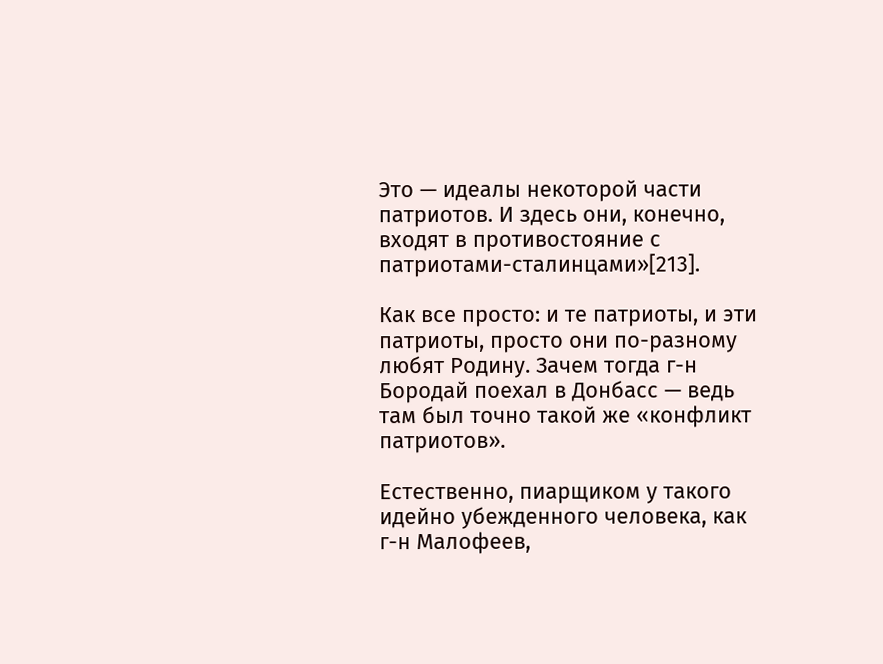Это — идеалы некоторой части патриотов. И здесь они, конечно, входят в противостояние с патриотами-сталинцами»[213].

Как все просто: и те патриоты, и эти патриоты, просто они по-разному любят Родину. Зачем тогда г-н Бородай поехал в Донбасс — ведь там был точно такой же «конфликт патриотов».

Естественно, пиарщиком у такого идейно убежденного человека, как г-н Малофеев,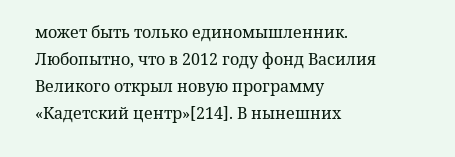может быть только единомышленник. Любопытно, что в 2012 году фонд Василия Великого открыл новую программу «Кадетский центр»[214]. В нынешних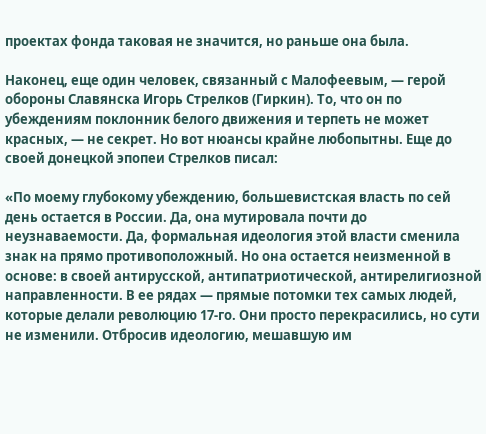проектах фонда таковая не значится, но раньше она была.

Наконец, еще один человек, связанный с Малофеевым, — герой обороны Славянска Игорь Стрелков (Гиркин). То, что он по убеждениям поклонник белого движения и терпеть не может красных, — не секрет. Но вот нюансы крайне любопытны. Еще до своей донецкой эпопеи Стрелков писал:

«По моему глубокому убеждению, большевистская власть по сей день остается в России. Да, она мутировала почти до неузнаваемости. Да, формальная идеология этой власти сменила знак на прямо противоположный. Но она остается неизменной в основе: в своей антирусской, антипатриотической, антирелигиозной направленности. В ее рядах — прямые потомки тех самых людей, которые делали революцию 17-го. Они просто перекрасились, но сути не изменили. Отбросив идеологию, мешавшую им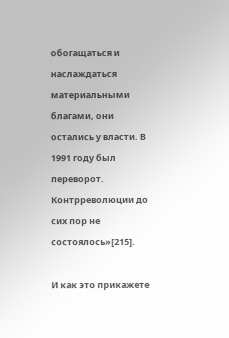обогащаться и наслаждаться материальными благами, они остались у власти. В 1991 году был переворот. Контрреволюции до сих пор не состоялось»[215].

И как это прикажете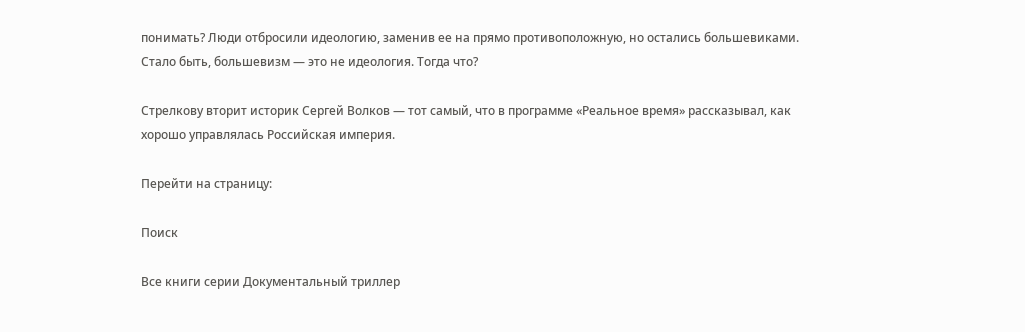понимать? Люди отбросили идеологию, заменив ее на прямо противоположную, но остались большевиками. Стало быть, большевизм — это не идеология. Тогда что?

Стрелкову вторит историк Сергей Волков — тот самый, что в программе «Реальное время» рассказывал, как хорошо управлялась Российская империя.

Перейти на страницу:

Поиск

Все книги серии Документальный триллер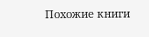Похожие книги